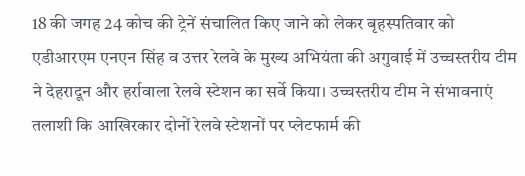18 की जगह 24 कोच की ट्रेनें संचालित किए जाने को लेकर बृहस्पतिवार को एडीआरएम एनएन सिंह व उत्तर रेलवे के मुख्य अभियंता की अगुवाई में उच्चस्तरीय टीम ने देहरादून और हर्रावाला रेलवे स्टेशन का सर्वे किया। उच्चस्तरीय टीम ने संभावनाएं तलाशी कि आखिरकार दोनों रेलवे स्टेशनों पर प्लेटफार्म की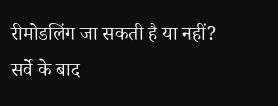रीमोडलिंग जा सकती है या नहीं?
सर्वे के बाद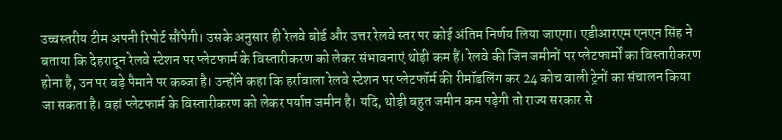उच्चस्तरीय टीम अपनी रिपोर्ट सौंपेगी। उसके अनुसार ही रेलवे बोर्ड और उत्तर रेलवे स्तर पर कोई अंतिम निर्णय लिया जाएगा। एडीआरएम एनएन सिंह ने बताया कि देहरादून रेलवे स्टेशन पर प्लेटफार्म के विस्तारीकरण को लेकर संभावनाएं थोड़ी कम हैं। रेलवे की जिन जमीनों पर प्लेटफार्मों का विस्तारीकरण होना है, उन पर बड़े पैमाने पर कब्जा है। उन्होंने कहा कि हर्रावाला रेलवे स्टेशन पर प्लेटफॉर्म की रीमॉडलिंग कर 24 कोच वाली ट्रेनों का संचालन किया जा सकता है। वहां प्लेटफार्म के विस्तारीकरण को लेकर पर्याप्त जमीन है। यदि, थोड़ी बहुत जमीन कम पड़ेगी तो राज्य सरकार से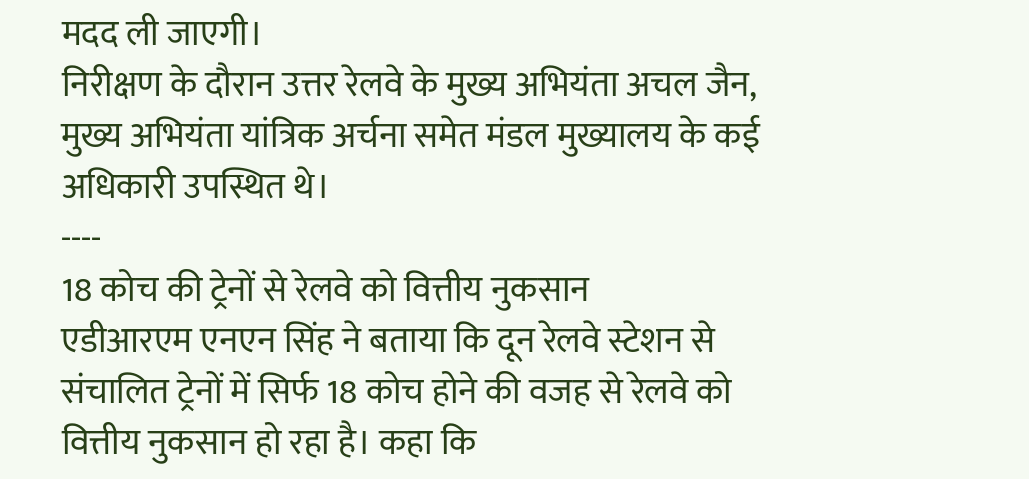मदद ली जाएगी।
निरीक्षण के दौरान उत्तर रेलवे के मुख्य अभियंता अचल जैन, मुख्य अभियंता यांत्रिक अर्चना समेत मंडल मुख्यालय के कई अधिकारी उपस्थित थे।
----
18 कोच की ट्रेनों से रेलवे को वित्तीय नुकसान
एडीआरएम एनएन सिंह ने बताया कि दून रेलवे स्टेशन से संचालित ट्रेनों में सिर्फ 18 कोच होने की वजह से रेलवे को वित्तीय नुकसान हो रहा है। कहा कि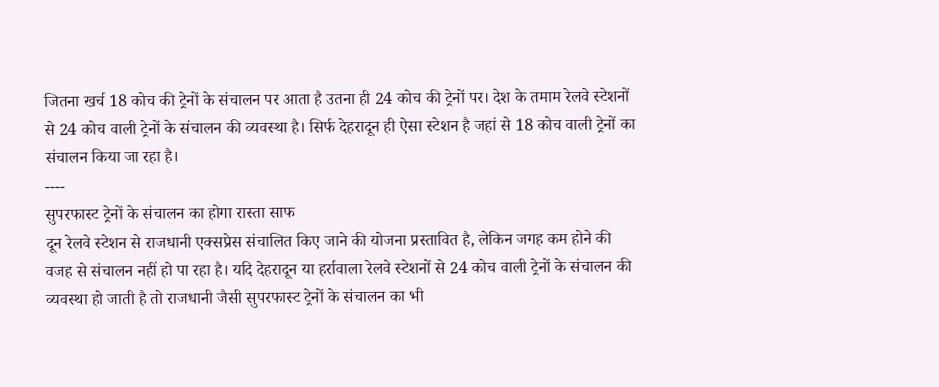जितना खर्च 18 कोच की ट्रेनों के संचालन पर आता है उतना ही 24 कोच की ट्रेनों पर। देश के तमाम रेलवे स्टेशनों से 24 कोच वाली ट्रेनों के संचालन की व्यवस्था है। सिर्फ देहरादून ही ऐसा स्टेशन है जहां से 18 कोच वाली ट्रेनों का संचालन किया जा रहा है।
----
सुपरफास्ट ट्रेनों के संचालन का होगा रास्ता साफ
दून रेलवे स्टेशन से राजधानी एक्सप्रेस संचालित किए जाने की योजना प्रस्तावित है, लेकिन जगह कम होने की वजह से संचालन नहीं हो पा रहा है। यदि देहरादून या हर्रावाला रेलवे स्टेशनों से 24 कोच वाली ट्रेनों के संचालन की व्यवस्था हो जाती है तो राजधानी जैसी सुपरफास्ट ट्रेनों के संचालन का भी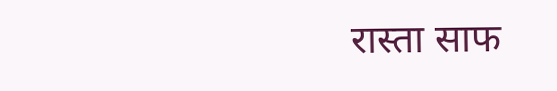रास्ता साफ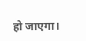हो जाएगा।